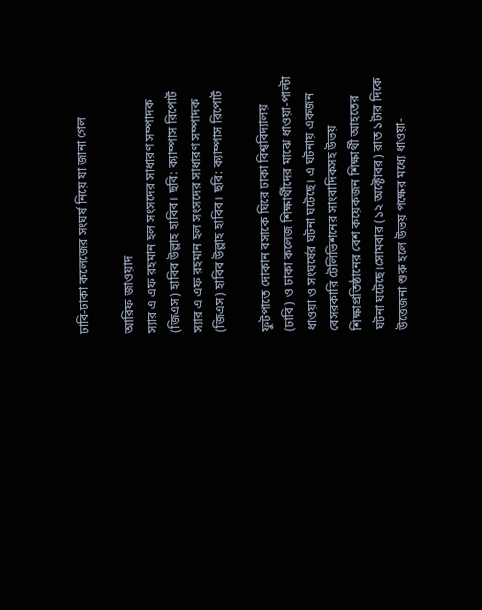ঢাবি-ঢাকা কলেজের সংঘর্ষ নিয়ে যা জানা গেল

আরিফ জাওয়াদ
স্যার এ এফ রহমান হল সংসদের সাধারণ সম্পাদক (জিএস) হাবিব উল্লাহ হাবিব। ছবি: ক্যাম্পাস রিপোর্ট
স্যার এ এফ রহমান হল সংসদের সাধারণ সম্পাদক (জিএস) হাবিব উল্লাহ হাবিব। ছবি: ক্যাম্পাস রিপোর্ট

ফুটপাতে দোকান বসাকে ঘিরে ঢাকা বিশ্ববিদ্যালয় (ঢাবি) ও ঢাকা কলেজ শিক্ষার্থীদের মাঝে ধাওয়া-পাল্টা ধাওয়া ও সংঘর্ষের ঘটনা ঘটেছে। এ ঘটনায় একজন বেসরকারি টেলিভিশনের সাংবাদিকসহ উভয় শিক্ষাপ্রতিষ্ঠানের বেশ কয়েকজন শিক্ষার্থী আহতের ঘটনা ঘটেছে।সোমবার (১২ অক্টোবর) রাত ১টার দিকে উত্তেজনা শুরু হলে উভয় পক্ষের মধ্যে ধাওয়া-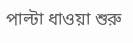পাল্টা ধাওয়া শুরু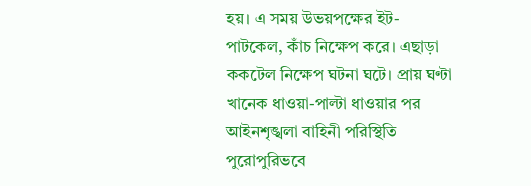হয়। এ সময় উভয়পক্ষের ইট-পাটকেল, কাঁচ নিক্ষেপ করে। এছাড়া ককটেল নিক্ষেপ ঘটনা ঘটে। প্রায় ঘণ্টা খানেক ধাওয়া-পাল্টা ধাওয়ার পর আইনশৃঙ্খলা বাহিনী পরিস্থিতি পুরোপুরিভবে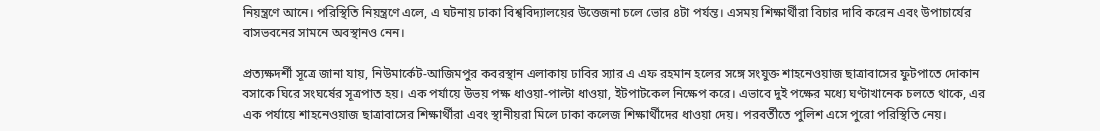নিয়ন্ত্রণে আনে। পরিস্থিতি নিয়ন্ত্রণে এলে, এ ঘটনায় ঢাকা বিশ্ববিদ্যালয়ের উত্তেজনা চলে ভোর ৪টা পর্যন্ত। এসময় শিক্ষার্থীরা বিচার দাবি করেন এবং উপাচার্যের বাসভবনের সামনে অবস্থানও নেন।

প্রত্যক্ষদর্শী সূত্রে জানা যায়, নিউমার্কেট-আজিমপুর কবরস্থান এলাকায় ঢাবির স্যার এ এফ রহমান হলের সঙ্গে সংযুক্ত শাহনেওয়াজ ছাত্রাবাসের ফুটপাতে দোকান বসাকে ঘিরে সংঘর্ষের সূত্রপাত হয়। এক পর্যায়ে উভয় পক্ষ ধাওয়া-পাল্টা ধাওয়া, ইটপাটকেল নিক্ষেপ করে। এভাবে দুই পক্ষের মধ্যে ঘণ্টাখানেক চলতে থাকে, এর এক পর্যায়ে শাহনেওয়াজ ছাত্রাবাসের শিক্ষার্থীরা এবং স্থানীয়রা মিলে ঢাকা কলেজ শিক্ষার্থীদের ধাওয়া দেয়। পরবর্তীতে পুলিশ এসে পুরো পরিস্থিতি নেয়।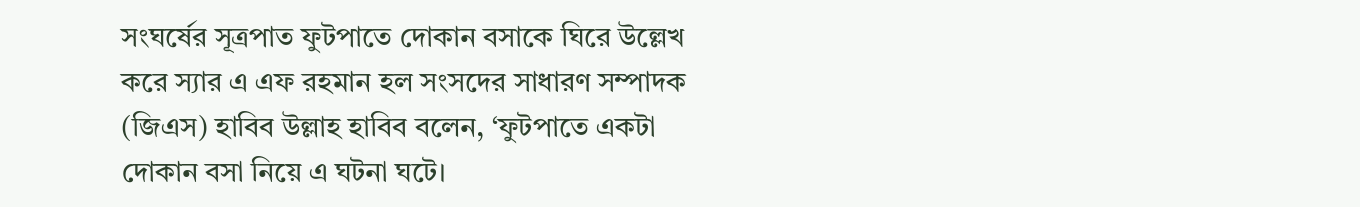সংঘর্ষের সূত্রপাত ফুটপাতে দোকান বসাকে ঘিরে উল্লেখ করে স্যার এ এফ রহমান হল সংসদের সাধারণ সম্পাদক (জিএস) হাবিব উল্লাহ হাবিব বলেন, ‘ফুটপাতে একটা দোকান বসা নিয়ে এ ঘটনা ঘটে।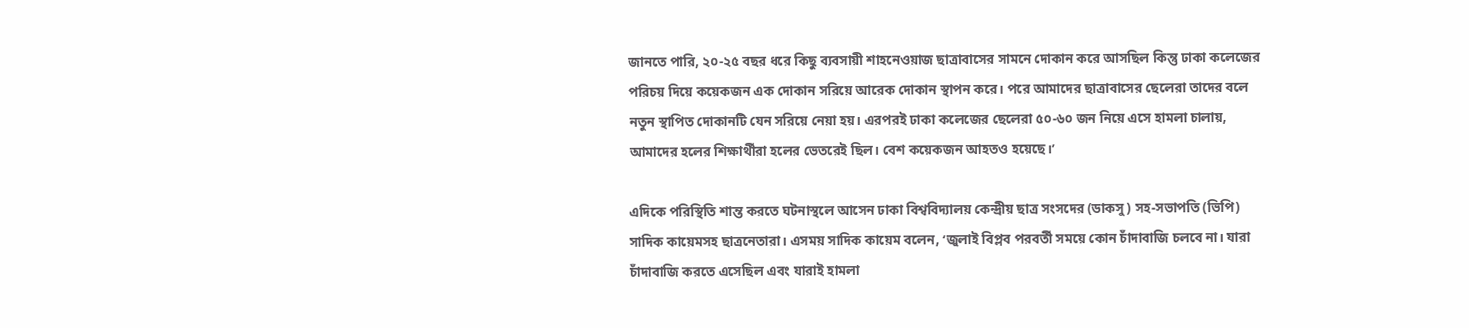জানতে পারি, ২০-২৫ বছর ধরে কিছু ব্যবসায়ী শাহনেওয়াজ ছাত্রাবাসের সামনে দোকান করে আসছিল কিন্তু ঢাকা কলেজের পরিচয় দিয়ে কয়েকজন এক দোকান সরিয়ে আরেক দোকান স্থাপন করে। পরে আমাদের ছাত্রাবাসের ছেলেরা তাদের বলে নতুন স্থাপিত দোকানটি যেন সরিয়ে নেয়া হয়। এরপরই ঢাকা কলেজের ছেলেরা ৫০-৬০ জন নিয়ে এসে হামলা চালায়, আমাদের হলের শিক্ষার্থীরা হলের ভেতরেই ছিল। বেশ কয়েকজন আহতও হয়েছে।’

এদিকে পরিস্থিতি শান্ত করতে ঘটনাস্থলে আসেন ঢাকা বিশ্ববিদ্যালয় কেন্দ্রীয় ছাত্র সংসদের (ডাকসু) সহ-সভাপতি (ভিপি) সাদিক কায়েমসহ ছাত্রনেতারা। এসময় সাদিক কায়েম বলেন, ‘জুলাই বিপ্লব পরবর্তী সময়ে কোন চাঁদাবাজি চলবে না। যারা চাঁদাবাজি করতে এসেছিল এবং যারাই হামলা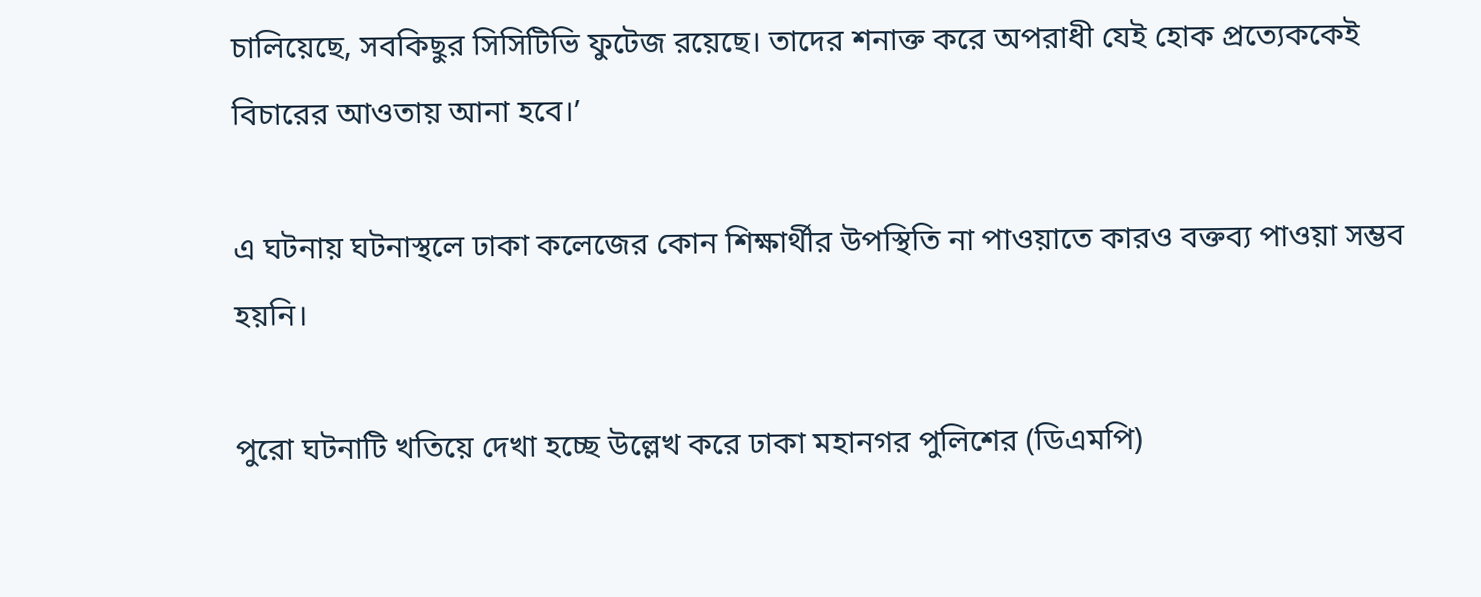চালিয়েছে, সবকিছুর সিসিটিভি ফুটেজ রয়েছে। তাদের শনাক্ত করে অপরাধী যেই হোক প্রত্যেককেই বিচারের আওতায় আনা হবে।’

এ ঘটনায় ঘটনাস্থলে ঢাকা কলেজের কোন শিক্ষার্থীর উপস্থিতি না পাওয়াতে কারও বক্তব্য পাওয়া সম্ভব হয়নি।

পুরো ঘটনাটি খতিয়ে দেখা হচ্ছে উল্লেখ করে ঢাকা মহানগর পুলিশের (ডিএমপি)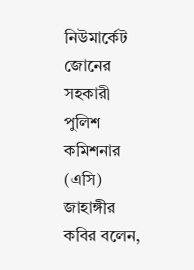নিউমার্কেট জোনের সহকারী পুলিশ কমিশনার (এসি) জাহাঙ্গীর কবির বলেন,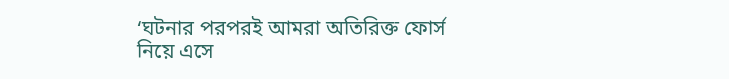‘ঘটনার পরপরই আমরা অতিরিক্ত ফোর্স নিয়ে এসে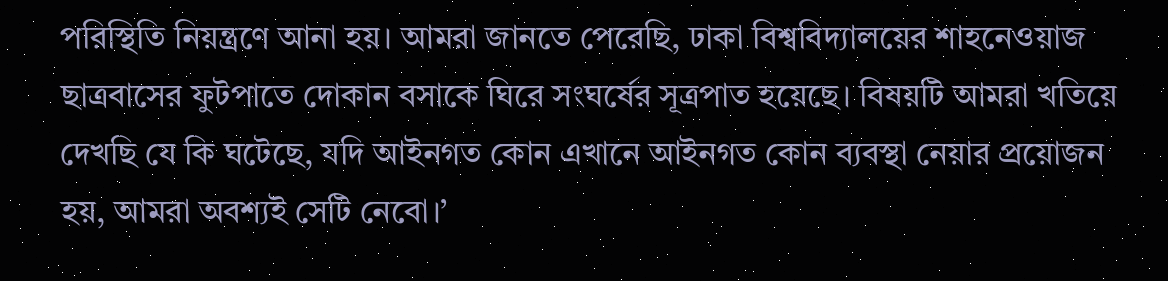পরিস্থিতি নিয়ন্ত্রণে আনা হয়। আমরা জানতে পেরেছি, ঢাকা বিশ্ববিদ্যালয়ের শাহনেওয়াজ ছাত্রবাসের ফুটপাতে দোকান বসাকে ঘিরে সংঘর্ষের সূত্রপাত হয়েছে। বিষয়টি আমরা খতিয়ে দেখছি যে কি ঘটেছে, যদি আইনগত কোন এখানে আইনগত কোন ব্যবস্থা নেয়ার প্রয়োজন হয়, আমরা অবশ্যই সেটি নেবো।’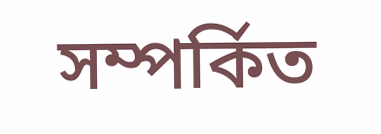সম্পর্কিত